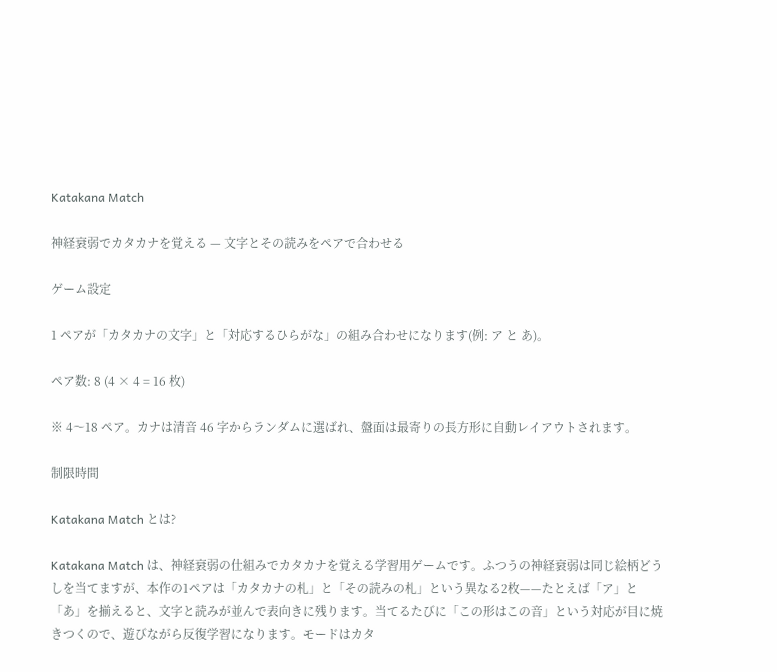Katakana Match

神経衰弱でカタカナを覚える — 文字とその読みをペアで合わせる

ゲーム設定

1 ペアが「カタカナの文字」と「対応するひらがな」の組み合わせになります(例: ア と あ)。

ペア数: 8 (4 × 4 = 16 枚)

※ 4〜18 ペア。カナは清音 46 字からランダムに選ばれ、盤面は最寄りの長方形に自動レイアウトされます。

制限時間

Katakana Match とは?

Katakana Match は、神経衰弱の仕組みでカタカナを覚える学習用ゲームです。ふつうの神経衰弱は同じ絵柄どうしを当てますが、本作の1ペアは「カタカナの札」と「その読みの札」という異なる2枚——たとえば「ア」と「あ」を揃えると、文字と読みが並んで表向きに残ります。当てるたびに「この形はこの音」という対応が目に焼きつくので、遊びながら反復学習になります。モードはカタ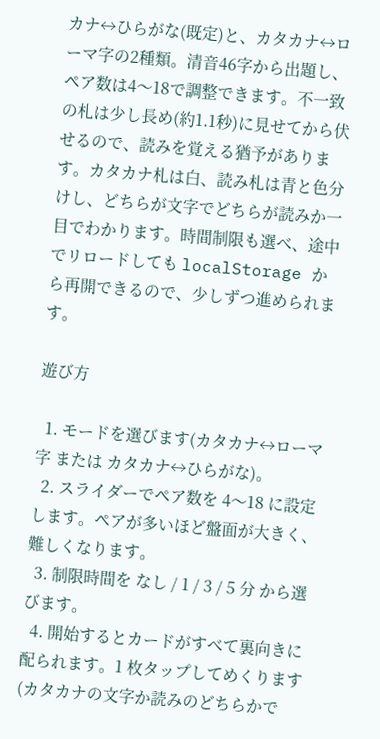カナ↔ひらがな(既定)と、カタカナ↔ローマ字の2種類。清音46字から出題し、ペア数は4〜18で調整できます。不一致の札は少し長め(約1.1秒)に見せてから伏せるので、読みを覚える猶予があります。カタカナ札は白、読み札は青と色分けし、どちらが文字でどちらが読みか一目でわかります。時間制限も選べ、途中でリロードしても localStorage から再開できるので、少しずつ進められます。

遊び方

  1. モードを選びます(カタカナ↔ローマ字 または カタカナ↔ひらがな)。
  2. スライダーでペア数を 4〜18 に設定します。ペアが多いほど盤面が大きく、難しくなります。
  3. 制限時間を なし / 1 / 3 / 5 分 から選びます。
  4. 開始するとカードがすべて裏向きに配られます。1 枚タップしてめくります(カタカナの文字か読みのどちらかで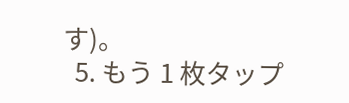す)。
  5. もう 1 枚タップ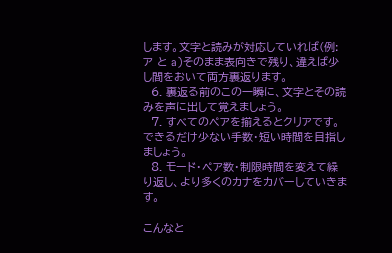します。文字と読みが対応していれば(例: ア と a)そのまま表向きで残り、違えば少し間をおいて両方裏返ります。
  6. 裏返る前のこの一瞬に、文字とその読みを声に出して覚えましょう。
  7. すべてのペアを揃えるとクリアです。できるだけ少ない手数・短い時間を目指しましょう。
  8. モード・ペア数・制限時間を変えて繰り返し、より多くのカナをカバーしていきます。

こんなと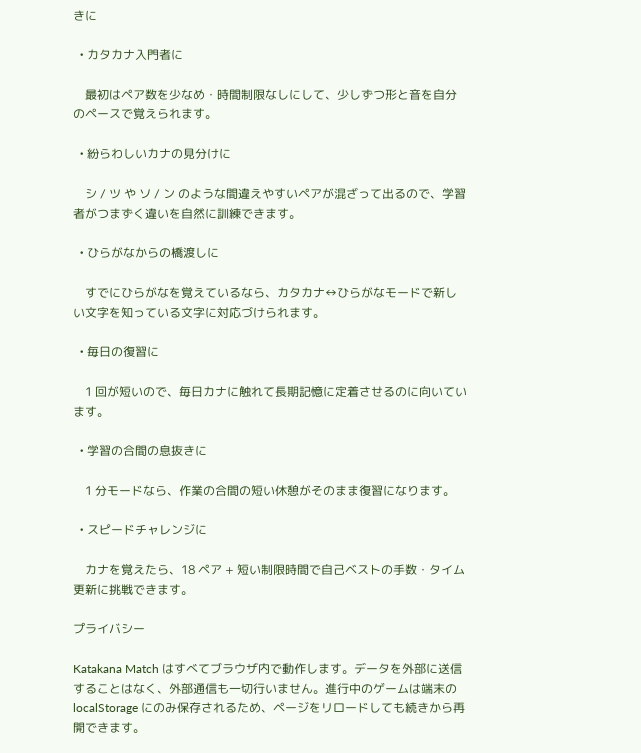きに

  • カタカナ入門者に

    最初はペア数を少なめ・時間制限なしにして、少しずつ形と音を自分のペースで覚えられます。

  • 紛らわしいカナの見分けに

    シ / ツ や ソ / ン のような間違えやすいペアが混ざって出るので、学習者がつまずく違いを自然に訓練できます。

  • ひらがなからの橋渡しに

    すでにひらがなを覚えているなら、カタカナ↔ひらがなモードで新しい文字を知っている文字に対応づけられます。

  • 毎日の復習に

    1 回が短いので、毎日カナに触れて長期記憶に定着させるのに向いています。

  • 学習の合間の息抜きに

    1 分モードなら、作業の合間の短い休憩がそのまま復習になります。

  • スピードチャレンジに

    カナを覚えたら、18 ペア + 短い制限時間で自己ベストの手数・タイム更新に挑戦できます。

プライバシー

Katakana Match はすべてブラウザ内で動作します。データを外部に送信することはなく、外部通信も一切行いません。進行中のゲームは端末の localStorage にのみ保存されるため、ページをリロードしても続きから再開できます。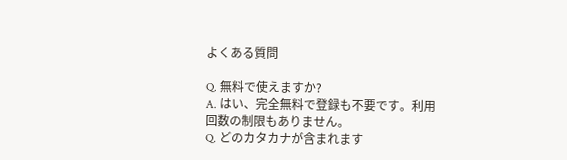よくある質問

Q. 無料で使えますか?
A. はい、完全無料で登録も不要です。利用回数の制限もありません。
Q. どのカタカナが含まれます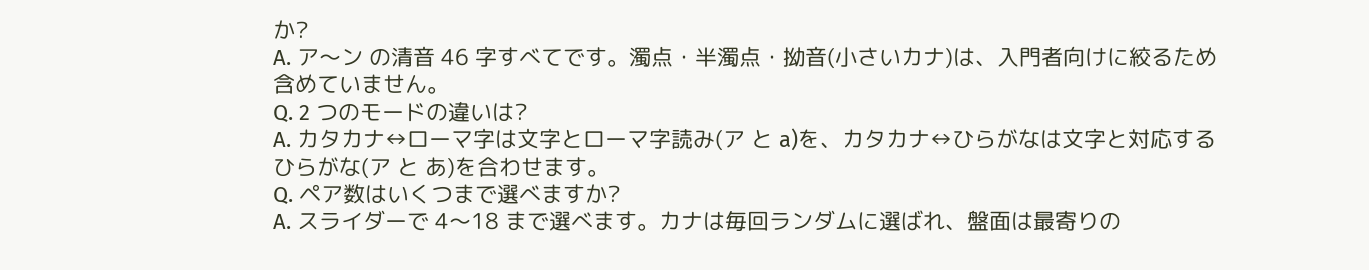か?
A. ア〜ン の清音 46 字すべてです。濁点・半濁点・拗音(小さいカナ)は、入門者向けに絞るため含めていません。
Q. 2 つのモードの違いは?
A. カタカナ↔ローマ字は文字とローマ字読み(ア と a)を、カタカナ↔ひらがなは文字と対応するひらがな(ア と あ)を合わせます。
Q. ペア数はいくつまで選べますか?
A. スライダーで 4〜18 まで選べます。カナは毎回ランダムに選ばれ、盤面は最寄りの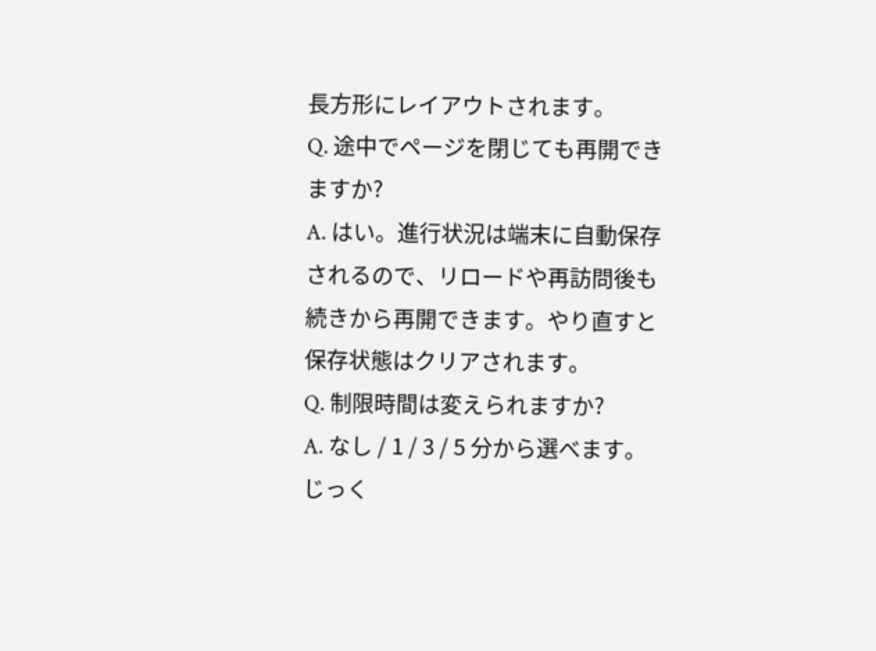長方形にレイアウトされます。
Q. 途中でページを閉じても再開できますか?
A. はい。進行状況は端末に自動保存されるので、リロードや再訪問後も続きから再開できます。やり直すと保存状態はクリアされます。
Q. 制限時間は変えられますか?
A. なし / 1 / 3 / 5 分から選べます。じっく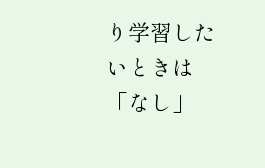り学習したいときは「なし」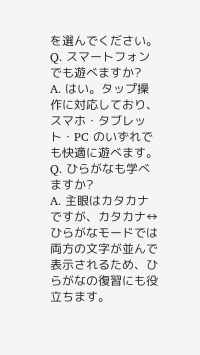を選んでください。
Q. スマートフォンでも遊べますか?
A. はい。タップ操作に対応しており、スマホ・タブレット・PC のいずれでも快適に遊べます。
Q. ひらがなも学べますか?
A. 主眼はカタカナですが、カタカナ↔ひらがなモードでは両方の文字が並んで表示されるため、ひらがなの復習にも役立ちます。